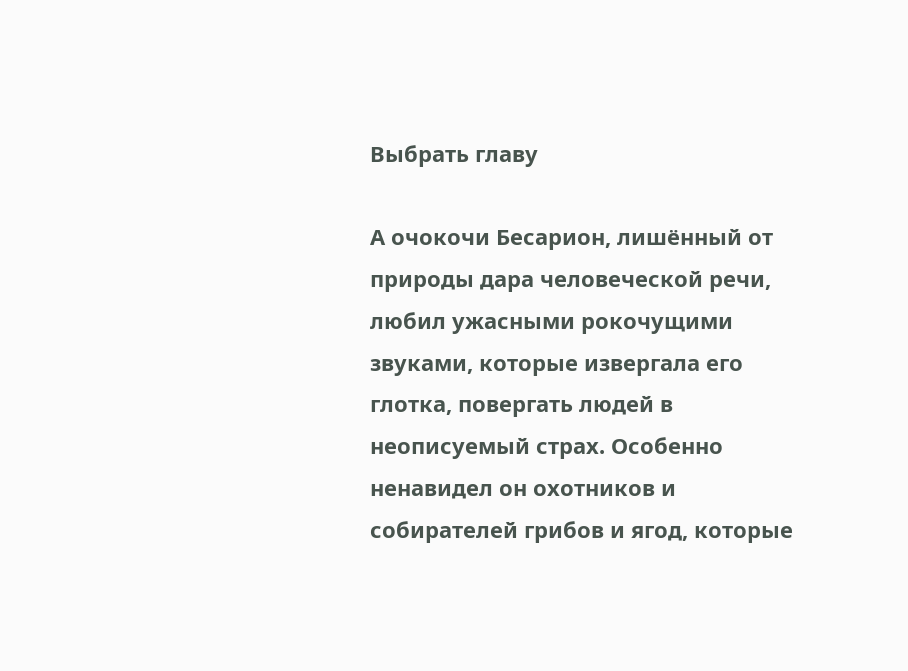Выбрать главу

А очокочи Бесарион, лишённый от природы дара человеческой речи, любил ужасными рокочущими звуками, которые извергала его глотка, повергать людей в неописуемый страх. Особенно ненавидел он охотников и собирателей грибов и ягод, которые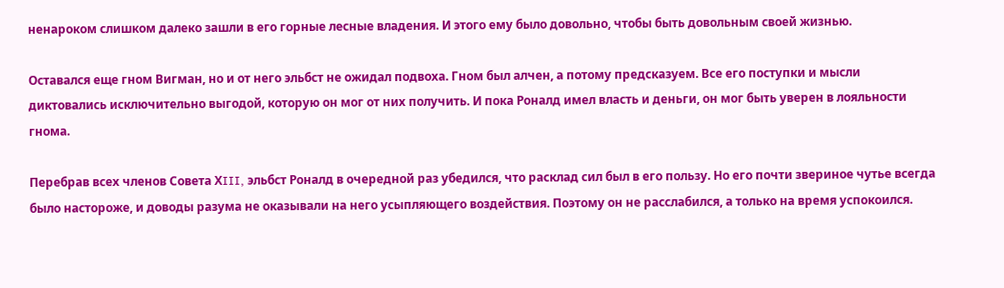ненароком слишком далеко зашли в его горные лесные владения. И этого ему было довольно, чтобы быть довольным своей жизнью.

Оставался еще гном Вигман, но и от него эльбст не ожидал подвоха. Гном был алчен, а потому предсказуем. Все его поступки и мысли диктовались исключительно выгодой, которую он мог от них получить. И пока Роналд имел власть и деньги, он мог быть уверен в лояльности гнома.

Перебрав всех членов Совета ХIII, эльбст Роналд в очередной раз убедился, что расклад сил был в его пользу. Но его почти звериное чутье всегда было настороже, и доводы разума не оказывали на него усыпляющего воздействия. Поэтому он не расслабился, а только на время успокоился.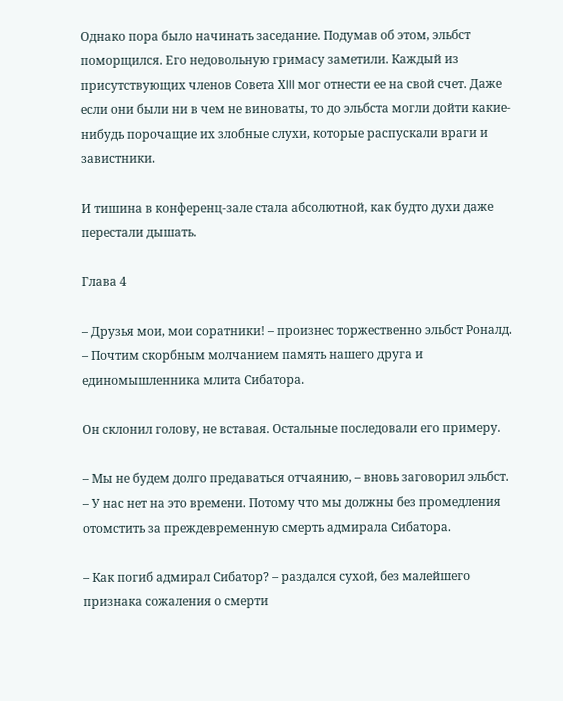Однако пора было начинать заседание. Подумав об этом, эльбст поморщился. Его недовольную гримасу заметили. Каждый из присутствующих членов Совета ХIII мог отнести ее на свой счет. Даже если они были ни в чем не виноваты, то до эльбста могли дойти какие-нибудь порочащие их злобные слухи, которые распускали враги и завистники.

И тишина в конференц-зале стала абсолютной, как будто духи даже перестали дышать.

Глава 4

– Друзья мои, мои соратники! – произнес торжественно эльбст Роналд. – Почтим скорбным молчанием память нашего друга и единомышленника млита Сибатора.

Он склонил голову, не вставая. Остальные последовали его примеру.

– Мы не будем долго предаваться отчаянию, – вновь заговорил эльбст. – У нас нет на это времени. Потому что мы должны без промедления отомстить за преждевременную смерть адмирала Сибатора.

– Как погиб адмирал Сибатор? – раздался сухой, без малейшего признака сожаления о смерти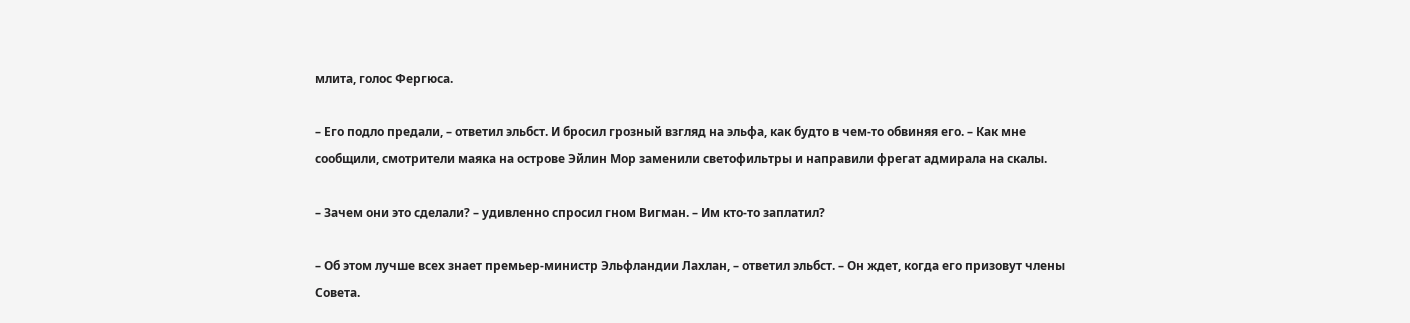млита, голос Фергюса.

– Его подло предали, – ответил эльбст. И бросил грозный взгляд на эльфа, как будто в чем-то обвиняя его. – Как мне сообщили, смотрители маяка на острове Эйлин Мор заменили светофильтры и направили фрегат адмирала на скалы.

– Зачем они это сделали? – удивленно спросил гном Вигман. – Им кто-то заплатил?

– Об этом лучше всех знает премьер-министр Эльфландии Лахлан, – ответил эльбст. – Он ждет, когда его призовут члены Совета.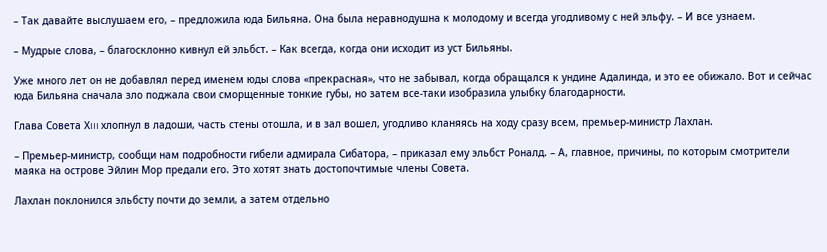– Так давайте выслушаем его, – предложила юда Бильяна. Она была неравнодушна к молодому и всегда угодливому с ней эльфу. – И все узнаем.

– Мудрые слова, – благосклонно кивнул ей эльбст. – Как всегда, когда они исходит из уст Бильяны.

Уже много лет он не добавлял перед именем юды слова «прекрасная», что не забывал, когда обращался к ундине Адалинда, и это ее обижало. Вот и сейчас юда Бильяна сначала зло поджала свои сморщенные тонкие губы, но затем все-таки изобразила улыбку благодарности.

Глава Совета ХIII хлопнул в ладоши, часть стены отошла, и в зал вошел, угодливо кланяясь на ходу сразу всем, премьер-министр Лахлан.

– Премьер-министр, сообщи нам подробности гибели адмирала Сибатора, – приказал ему эльбст Роналд. – А, главное, причины, по которым смотрители маяка на острове Эйлин Мор предали его. Это хотят знать достопочтимые члены Совета.

Лахлан поклонился эльбсту почти до земли, а затем отдельно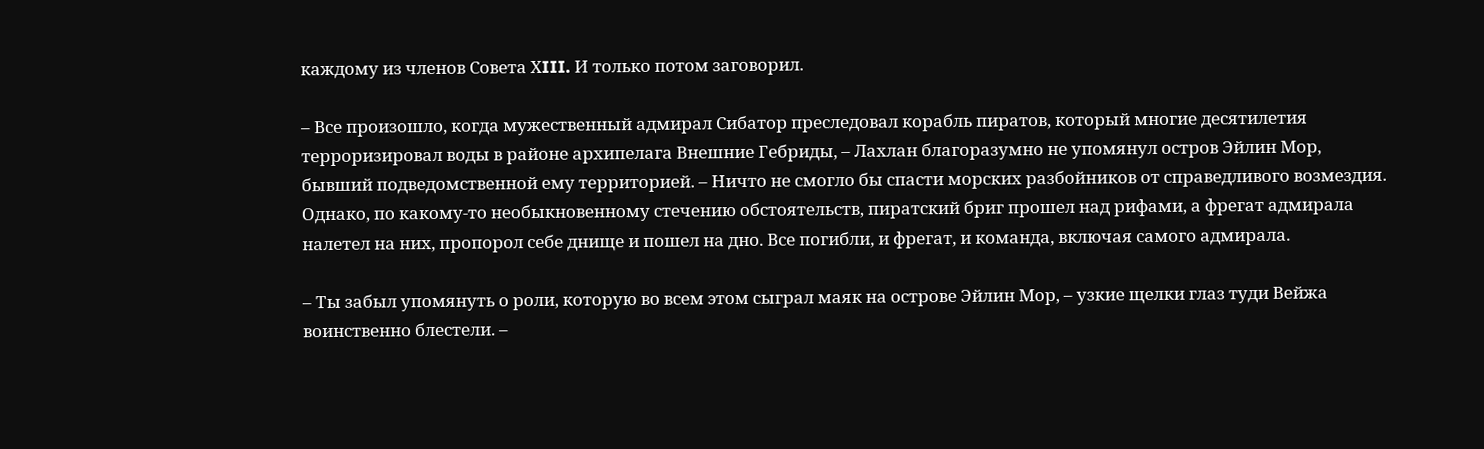каждому из членов Совета ХIII. И только потом заговорил.

– Все произошло, когда мужественный адмирал Сибатор преследовал корабль пиратов, который многие десятилетия терроризировал воды в районе архипелага Внешние Гебриды, – Лахлан благоразумно не упомянул остров Эйлин Мор, бывший подведомственной ему территорией. – Ничто не смогло бы спасти морских разбойников от справедливого возмездия. Однако, по какому-то необыкновенному стечению обстоятельств, пиратский бриг прошел над рифами, а фрегат адмирала налетел на них, пропорол себе днище и пошел на дно. Все погибли, и фрегат, и команда, включая самого адмирала.

– Ты забыл упомянуть о роли, которую во всем этом сыграл маяк на острове Эйлин Мор, – узкие щелки глаз туди Вейжа воинственно блестели. –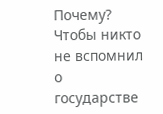Почему? Чтобы никто не вспомнил о государстве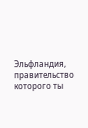Эльфландия, правительство которого ты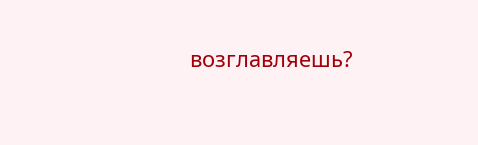возглавляешь?